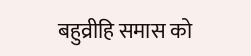बहुव्रीहि समास को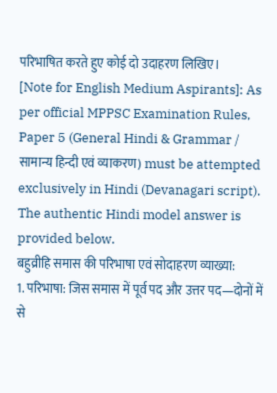परिभाषित करते हुए कोई दो उदाहरण लिखिए।
[Note for English Medium Aspirants]: As per official MPPSC Examination Rules, Paper 5 (General Hindi & Grammar / सामान्य हिन्दी एवं व्याकरण) must be attempted exclusively in Hindi (Devanagari script). The authentic Hindi model answer is provided below.
बहुव्रीहि समास की परिभाषा एवं सोदाहरण व्याख्या:
1. परिभाषा: जिस समास में पूर्व पद और उत्तर पद—दोनों में से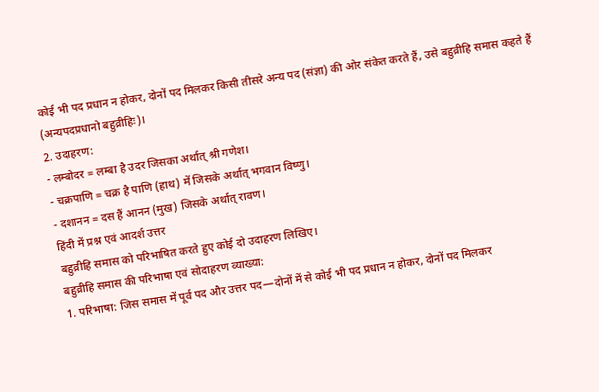कोई भी पद प्रधान न होकर, दोनों पद मिलकर किसी तीसरे अन्य पद (संज्ञा) की ओर संकेत करते हैं, उसे बहुव्रीहि समास कहते हैं (अन्यपदप्रधानो बहुव्रीहिः)।
2. उदाहरण:
- लम्बोदर = लम्बा है उदर जिसका अर्थात् श्री गणेश।
- चक्रपाणि = चक्र है पाणि (हाथ) में जिसके अर्थात् भगवान विष्णु।
- दशानन = दस हैं आनन (मुख) जिसके अर्थात् रावण।
हिंदी में प्रश्न एवं आदर्श उत्तर
बहुव्रीहि समास को परिभाषित करते हुए कोई दो उदाहरण लिखिए।
बहुव्रीहि समास की परिभाषा एवं सोदाहरण व्याख्या:
1. परिभाषा: जिस समास में पूर्व पद और उत्तर पद—दोनों में से कोई भी पद प्रधान न होकर, दोनों पद मिलकर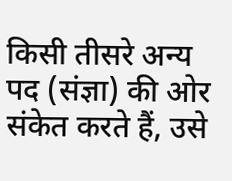किसी तीसरे अन्य पद (संज्ञा) की ओर संकेत करते हैं, उसे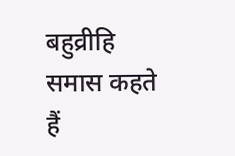बहुव्रीहि समास कहते हैं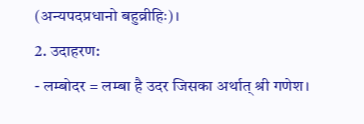(अन्यपदप्रधानो बहुव्रीहिः)।
2. उदाहरण:
- लम्बोदर = लम्बा है उदर जिसका अर्थात् श्री गणेश।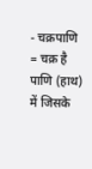- चक्रपाणि = चक्र है पाणि (हाथ) में जिसके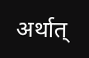अर्थात्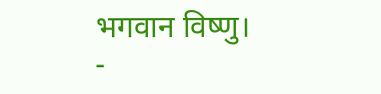भगवान विष्णु।
-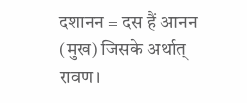दशानन = दस हैं आनन (मुख) जिसके अर्थात् रावण।